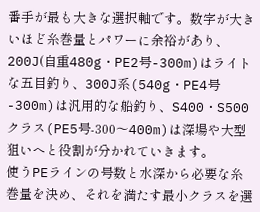番手が最も大きな選択軸です。数字が大きいほど糸巻量とパワーに余裕があり、200J(自重480g・PE2号-300m)はライトな五目釣り、300J系(540g・PE4号-300m)は汎用的な船釣り、S400・S500クラス(PE5号-300〜400m)は深場や大型狙いへと役割が分かれていきます。
使うPEラインの号数と水深から必要な糸巻量を決め、それを満たす最小クラスを選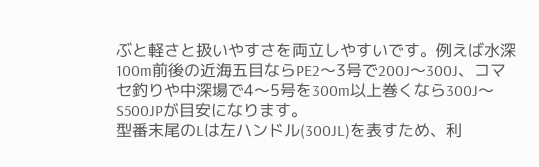ぶと軽さと扱いやすさを両立しやすいです。例えば水深100m前後の近海五目ならPE2〜3号で200J〜300J、コマセ釣りや中深場で4〜5号を300m以上巻くなら300J〜S500JPが目安になります。
型番末尾のLは左ハンドル(300JL)を表すため、利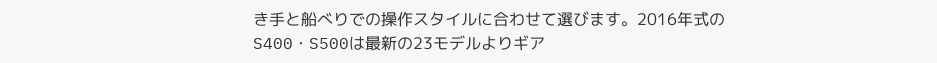き手と船べりでの操作スタイルに合わせて選びます。2016年式のS400・S500は最新の23モデルよりギア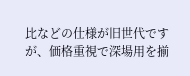比などの仕様が旧世代ですが、価格重視で深場用を揃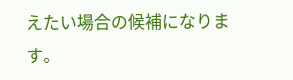えたい場合の候補になります。